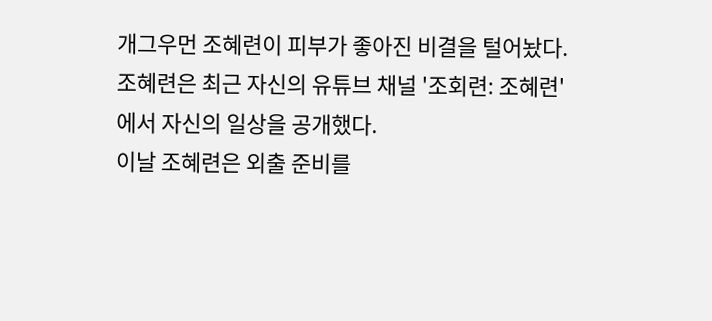개그우먼 조혜련이 피부가 좋아진 비결을 털어놨다.
조혜련은 최근 자신의 유튜브 채널 '조회련: 조혜련'에서 자신의 일상을 공개했다.
이날 조혜련은 외출 준비를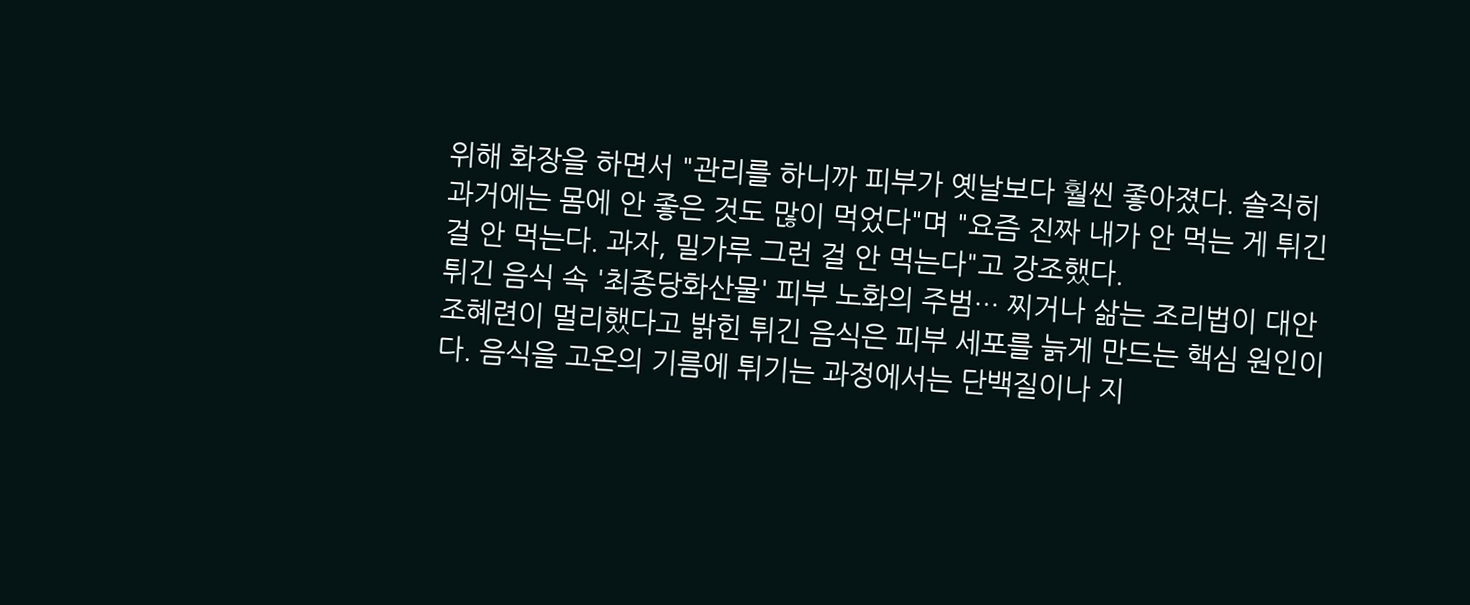위해 화장을 하면서 "관리를 하니까 피부가 옛날보다 훨씬 좋아졌다. 솔직히 과거에는 몸에 안 좋은 것도 많이 먹었다"며 "요즘 진짜 내가 안 먹는 게 튀긴 걸 안 먹는다. 과자, 밀가루 그런 걸 안 먹는다"고 강조했다.
튀긴 음식 속 '최종당화산물' 피부 노화의 주범… 찌거나 삶는 조리법이 대안
조혜련이 멀리했다고 밝힌 튀긴 음식은 피부 세포를 늙게 만드는 핵심 원인이다. 음식을 고온의 기름에 튀기는 과정에서는 단백질이나 지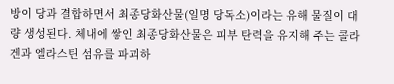방이 당과 결합하면서 최종당화산물(일명 당독소)이라는 유해 물질이 대량 생성된다. 체내에 쌓인 최종당화산물은 피부 탄력을 유지해 주는 콜라겐과 엘라스틴 섬유를 파괴하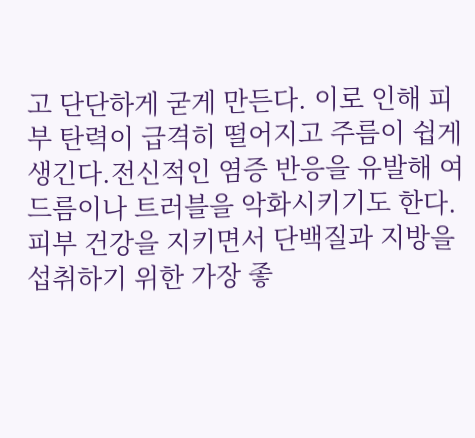고 단단하게 굳게 만든다. 이로 인해 피부 탄력이 급격히 떨어지고 주름이 쉽게 생긴다.전신적인 염증 반응을 유발해 여드름이나 트러블을 악화시키기도 한다.
피부 건강을 지키면서 단백질과 지방을 섭취하기 위한 가장 좋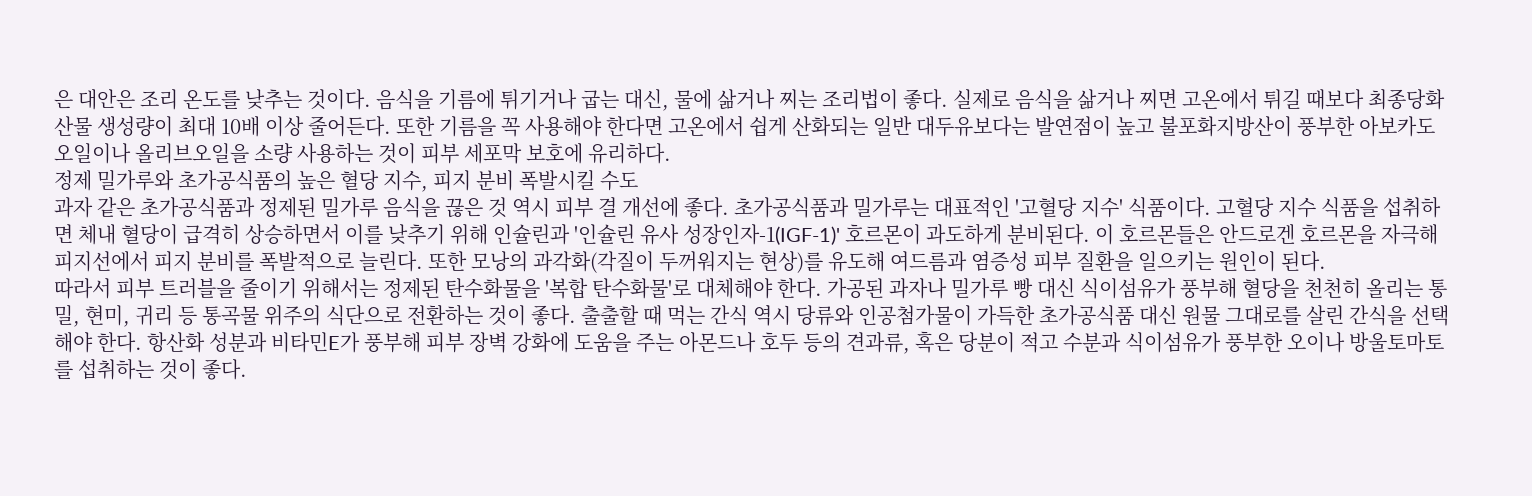은 대안은 조리 온도를 낮추는 것이다. 음식을 기름에 튀기거나 굽는 대신, 물에 삶거나 찌는 조리법이 좋다. 실제로 음식을 삶거나 찌면 고온에서 튀길 때보다 최종당화산물 생성량이 최대 10배 이상 줄어든다. 또한 기름을 꼭 사용해야 한다면 고온에서 쉽게 산화되는 일반 대두유보다는 발연점이 높고 불포화지방산이 풍부한 아보카도 오일이나 올리브오일을 소량 사용하는 것이 피부 세포막 보호에 유리하다.
정제 밀가루와 초가공식품의 높은 혈당 지수, 피지 분비 폭발시킬 수도
과자 같은 초가공식품과 정제된 밀가루 음식을 끊은 것 역시 피부 결 개선에 좋다. 초가공식품과 밀가루는 대표적인 '고혈당 지수' 식품이다. 고혈당 지수 식품을 섭취하면 체내 혈당이 급격히 상승하면서 이를 낮추기 위해 인슐린과 '인슐린 유사 성장인자-1(IGF-1)' 호르몬이 과도하게 분비된다. 이 호르몬들은 안드로겐 호르몬을 자극해 피지선에서 피지 분비를 폭발적으로 늘린다. 또한 모낭의 과각화(각질이 두꺼워지는 현상)를 유도해 여드름과 염증성 피부 질환을 일으키는 원인이 된다.
따라서 피부 트러블을 줄이기 위해서는 정제된 탄수화물을 '복합 탄수화물'로 대체해야 한다. 가공된 과자나 밀가루 빵 대신 식이섬유가 풍부해 혈당을 천천히 올리는 통밀, 현미, 귀리 등 통곡물 위주의 식단으로 전환하는 것이 좋다. 출출할 때 먹는 간식 역시 당류와 인공첨가물이 가득한 초가공식품 대신 원물 그대로를 살린 간식을 선택해야 한다. 항산화 성분과 비타민E가 풍부해 피부 장벽 강화에 도움을 주는 아몬드나 호두 등의 견과류, 혹은 당분이 적고 수분과 식이섬유가 풍부한 오이나 방울토마토를 섭취하는 것이 좋다.